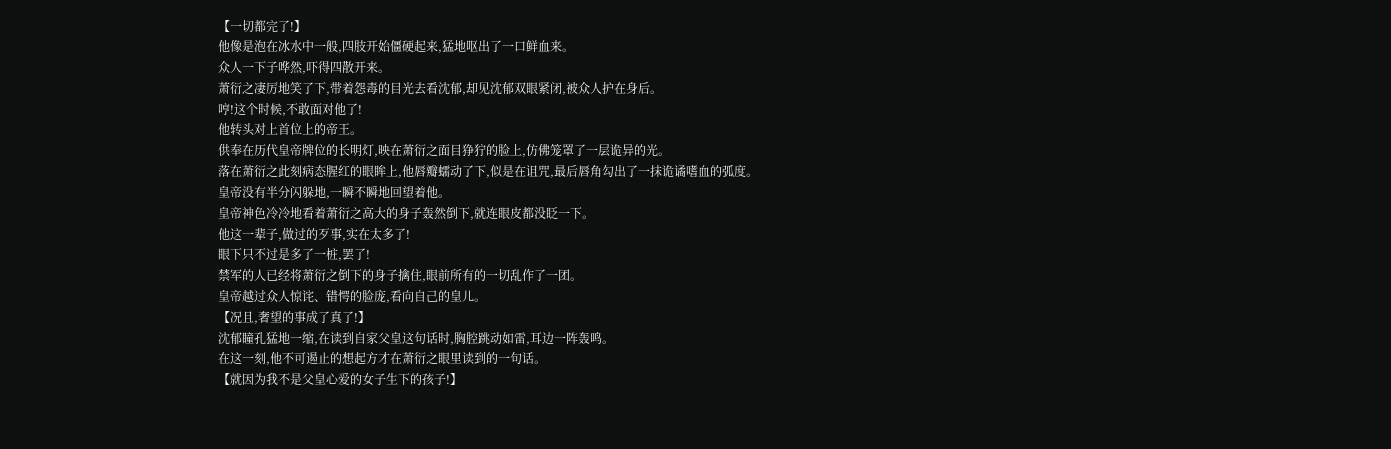【一切都完了!】
他像是泡在冰水中一般,四肢开始僵硬起来,猛地呕出了一口鲜血来。
众人一下子哗然,吓得四散开来。
萧衍之凄厉地笑了下,带着怨毒的目光去看沈郁,却见沈郁双眼紧闭,被众人护在身后。
哼!这个时候,不敢面对他了!
他转头对上首位上的帝王。
供奉在历代皇帝牌位的长明灯,映在萧衍之面目狰狞的脸上,仿佛笼罩了一层诡异的光。
落在萧衍之此刻病态腥红的眼眸上,他唇瓣蠕动了下,似是在诅咒,最后唇角勾出了一抹诡谲嗜血的弧度。
皇帝没有半分闪躲地,一瞬不瞬地回望着他。
皇帝神色冷冷地看着萧衍之高大的身子轰然倒下,就连眼皮都没眨一下。
他这一辈子,做过的歹事,实在太多了!
眼下只不过是多了一桩,罢了!
禁军的人已经将萧衍之倒下的身子擒住,眼前所有的一切乱作了一团。
皇帝越过众人惊诧、错愕的脸庞,看向自己的皇儿。
【况且,奢望的事成了真了!】
沈郁瞳孔猛地一缩,在读到自家父皇这句话时,胸腔跳动如雷,耳边一阵轰鸣。
在这一刻,他不可遏止的想起方才在萧衍之眼里读到的一句话。
【就因为我不是父皇心爱的女子生下的孩子!】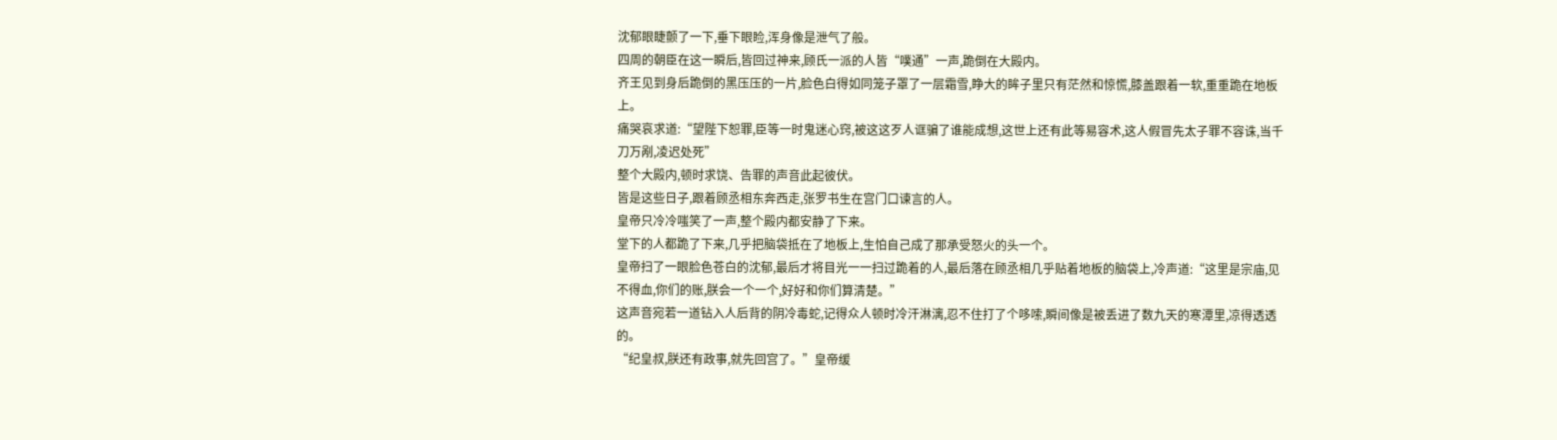沈郁眼睫颤了一下,垂下眼睑,浑身像是泄气了般。
四周的朝臣在这一瞬后,皆回过神来,顾氏一派的人皆“噗通”一声,跪倒在大殿内。
齐王见到身后跪倒的黑压压的一片,脸色白得如同笼子罩了一层霜雪,睁大的眸子里只有茫然和惊慌,膝盖跟着一软,重重跪在地板上。
痛哭哀求道:“望陛下恕罪,臣等一时鬼迷心窍,被这这歹人诓骗了谁能成想,这世上还有此等易容术,这人假冒先太子罪不容诛,当千刀万剐,凌迟处死”
整个大殿内,顿时求饶、告罪的声音此起彼伏。
皆是这些日子,跟着顾丞相东奔西走,张罗书生在宫门口谏言的人。
皇帝只冷冷嗤笑了一声,整个殿内都安静了下来。
堂下的人都跪了下来,几乎把脑袋抵在了地板上,生怕自己成了那承受怒火的头一个。
皇帝扫了一眼脸色苍白的沈郁,最后才将目光一一扫过跪着的人,最后落在顾丞相几乎贴着地板的脑袋上,冷声道:“这里是宗庙,见不得血,你们的账,朕会一个一个,好好和你们算清楚。”
这声音宛若一道钻入人后背的阴冷毒蛇,记得众人顿时冷汗淋漓,忍不住打了个哆嗦,瞬间像是被丢进了数九天的寒潭里,凉得透透的。
“纪皇叔,朕还有政事,就先回宫了。”皇帝缓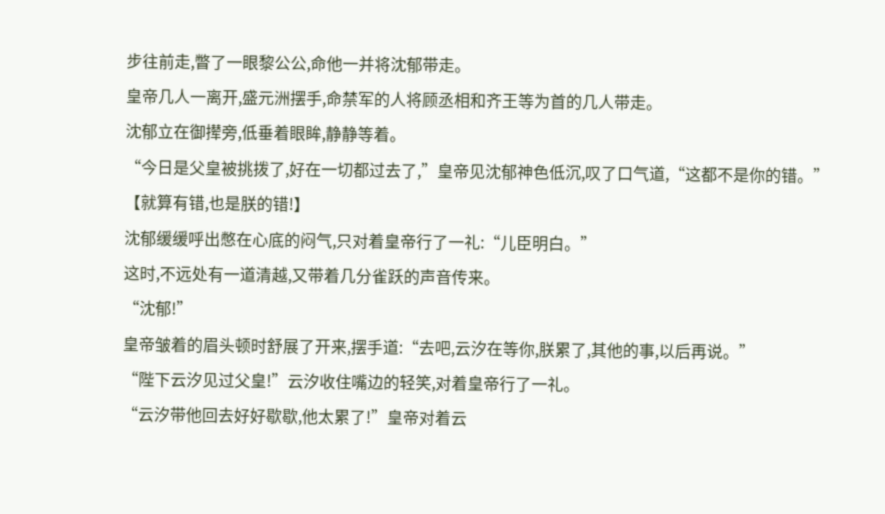步往前走,瞥了一眼黎公公,命他一并将沈郁带走。
皇帝几人一离开,盛元洲摆手,命禁军的人将顾丞相和齐王等为首的几人带走。
沈郁立在御撵旁,低垂着眼眸,静静等着。
“今日是父皇被挑拨了,好在一切都过去了,”皇帝见沈郁神色低沉,叹了口气道,“这都不是你的错。”
【就算有错,也是朕的错!】
沈郁缓缓呼出憋在心底的闷气,只对着皇帝行了一礼:“儿臣明白。”
这时,不远处有一道清越,又带着几分雀跃的声音传来。
“沈郁!”
皇帝皱着的眉头顿时舒展了开来,摆手道:“去吧,云汐在等你,朕累了,其他的事,以后再说。”
“陛下云汐见过父皇!”云汐收住嘴边的轻笑,对着皇帝行了一礼。
“云汐带他回去好好歇歇,他太累了!”皇帝对着云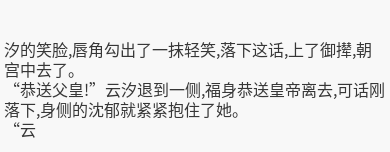汐的笑脸,唇角勾出了一抹轻笑,落下这话,上了御撵,朝宫中去了。
“恭送父皇!”云汐退到一侧,福身恭送皇帝离去,可话刚落下,身侧的沈郁就紧紧抱住了她。
“云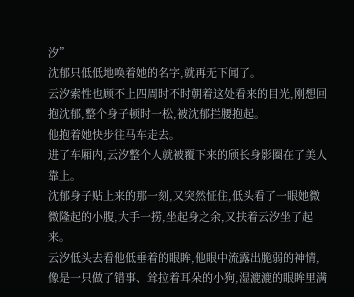汐”
沈郁只低低地唤着她的名字,就再无下闻了。
云汐索性也顾不上四周时不时朝着这处看来的目光,刚想回抱沈郁,整个身子顿时一松,被沈郁拦腰抱起。
他抱着她快步往马车走去。
进了车厢内,云汐整个人就被覆下来的颀长身影圈在了美人靠上。
沈郁身子贴上来的那一刻,又突然怔住,低头看了一眼她微微隆起的小腹,大手一捞,坐起身之余,又扶着云汐坐了起来。
云汐低头去看他低垂着的眼眸,他眼中流露出脆弱的神情,像是一只做了错事、耸拉着耳朵的小狗,湿漉漉的眼眸里满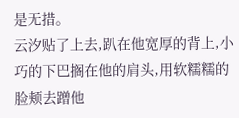是无措。
云汐贴了上去,趴在他宽厚的背上,小巧的下巴搁在他的肩头,用软糯糯的脸颊去蹭他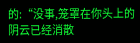的:“没事,笼罩在你头上的阴云已经消散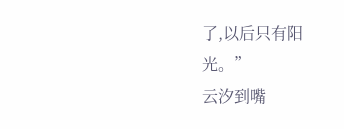了,以后只有阳光。”
云汐到嘴